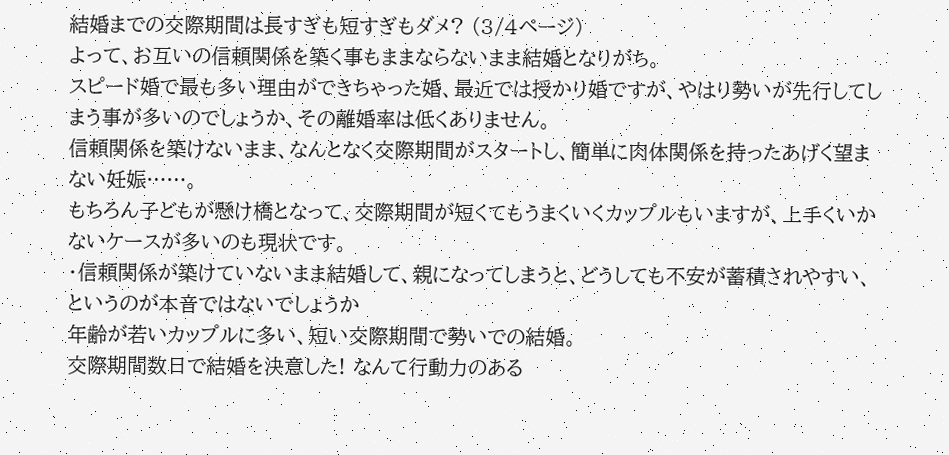結婚までの交際期間は長すぎも短すぎもダメ? (3/4ページ)
よって、お互いの信頼関係を築く事もままならないまま結婚となりがち。
スピード婚で最も多い理由ができちゃった婚、最近では授かり婚ですが、やはり勢いが先行してしまう事が多いのでしょうか、その離婚率は低くありません。
信頼関係を築けないまま、なんとなく交際期間がスタートし、簡単に肉体関係を持ったあげく望まない妊娠……。
もちろん子どもが懸け橋となって、交際期間が短くてもうまくいくカップルもいますが、上手くいかないケースが多いのも現状です。
・信頼関係が築けていないまま結婚して、親になってしまうと、どうしても不安が蓄積されやすい、というのが本音ではないでしょうか
年齢が若いカップルに多い、短い交際期間で勢いでの結婚。
交際期間数日で結婚を決意した! なんて行動力のある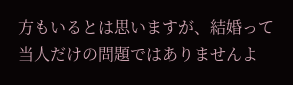方もいるとは思いますが、結婚って当人だけの問題ではありませんよ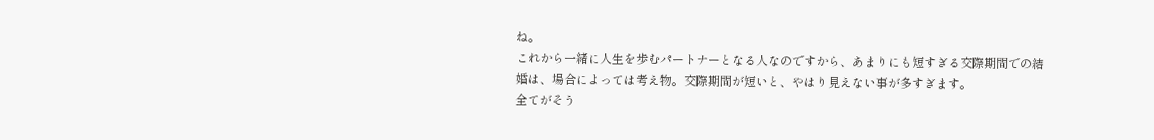ね。
これから一緒に人生を歩むパートナーとなる人なのですから、あまりにも短すぎる交際期間での結婚は、場合によっては考え物。交際期間が短いと、やはり見えない事が多すぎます。
全てがそう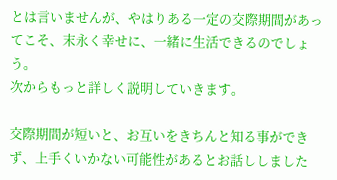とは言いませんが、やはりある一定の交際期間があってこそ、末永く幸せに、一緒に生活できるのでしょう。
次からもっと詳しく説明していきます。

交際期間が短いと、お互いをきちんと知る事ができず、上手くいかない可能性があるとお話ししました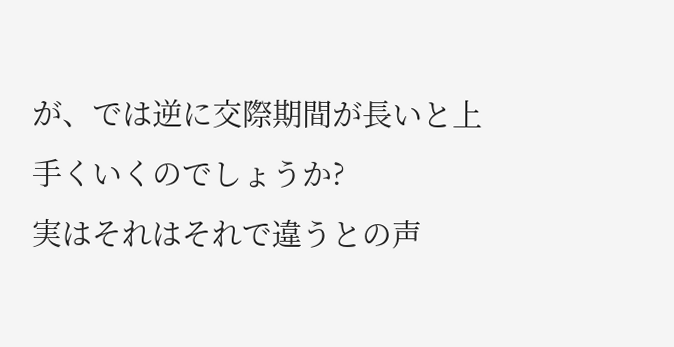が、では逆に交際期間が長いと上手くいくのでしょうか?
実はそれはそれで違うとの声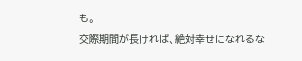も。
交際期間が長ければ、絶対幸せになれるな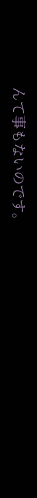んて事もないのです。